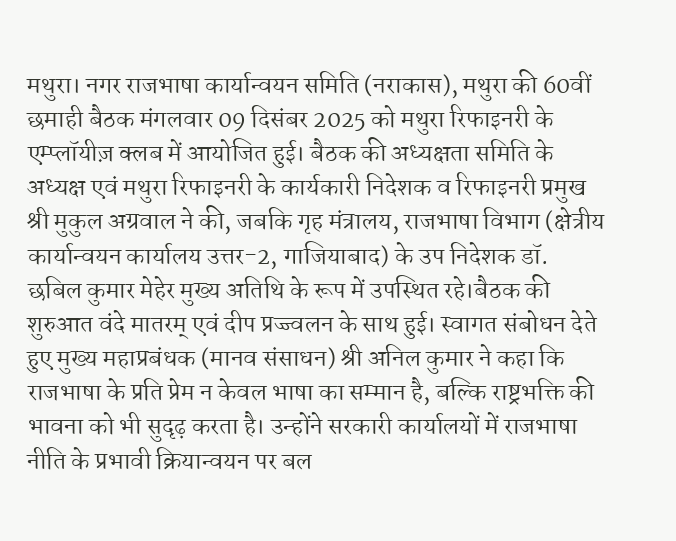मथुरा। नगर राजभाषा कार्यान्वयन समिति (नराकास), मथुरा की 60वीं छमाही बैठक मंगलवार 09 दिसंबर 2025 को मथुरा रिफाइनरी के एम्प्लॉयीज़ क्लब में आयोजित हुई। बैठक की अध्यक्षता समिति के अध्यक्ष एवं मथुरा रिफाइनरी के कार्यकारी निदेशक व रिफाइनरी प्रमुख श्री मुकुल अग्रवाल ने की, जबकि गृह मंत्रालय, राजभाषा विभाग (क्षेत्रीय कार्यान्वयन कार्यालय उत्तर-2, गाजियाबाद) के उप निदेशक डॉ. छबिल कुमार मेहेर मुख्य अतिथि के रूप में उपस्थित रहे।बैठक की शुरुआत वंदे मातरम् एवं दीप प्रज्ज्वलन के साथ हुई। स्वागत संबोधन देते हुए मुख्य महाप्रबंधक (मानव संसाधन) श्री अनिल कुमार ने कहा कि राजभाषा के प्रति प्रेम न केवल भाषा का सम्मान है, बल्कि राष्ट्रभक्ति की भावना को भी सुदृढ़ करता है। उन्होंने सरकारी कार्यालयों में राजभाषा नीति के प्रभावी क्रियान्वयन पर बल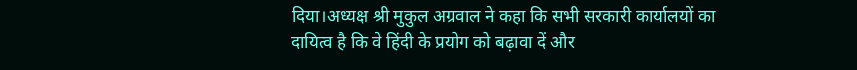दिया।अध्यक्ष श्री मुकुल अग्रवाल ने कहा कि सभी सरकारी कार्यालयों का दायित्व है कि वे हिंदी के प्रयोग को बढ़ावा दें और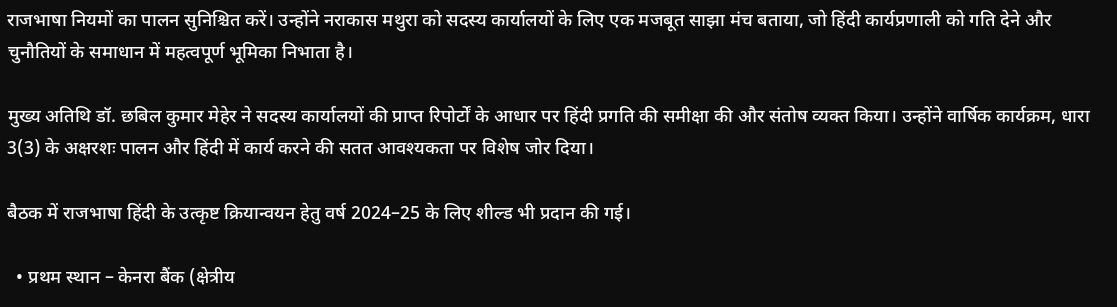राजभाषा नियमों का पालन सुनिश्चित करें। उन्होंने नराकास मथुरा को सदस्य कार्यालयों के लिए एक मजबूत साझा मंच बताया, जो हिंदी कार्यप्रणाली को गति देने और चुनौतियों के समाधान में महत्वपूर्ण भूमिका निभाता है।

मुख्य अतिथि डॉ. छबिल कुमार मेहेर ने सदस्य कार्यालयों की प्राप्त रिपोर्टों के आधार पर हिंदी प्रगति की समीक्षा की और संतोष व्यक्त किया। उन्होंने वार्षिक कार्यक्रम, धारा 3(3) के अक्षरशः पालन और हिंदी में कार्य करने की सतत आवश्यकता पर विशेष जोर दिया।

बैठक में राजभाषा हिंदी के उत्कृष्ट क्रियान्वयन हेतु वर्ष 2024–25 के लिए शील्ड भी प्रदान की गई।

  • प्रथम स्थान – केनरा बैंक (क्षेत्रीय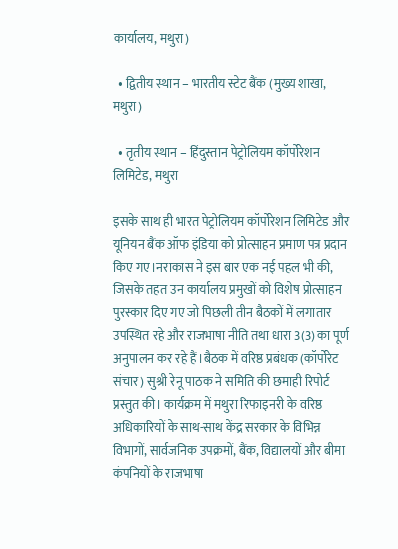कार्यालय, मथुरा)

  • द्वितीय स्थान – भारतीय स्टेट बैंक (मुख्य शाखा, मथुरा)

  • तृतीय स्थान – हिंदुस्तान पेट्रोलियम कॉर्पोरेशन लिमिटेड, मथुरा

इसके साथ ही भारत पेट्रोलियम कॉर्पोरेशन लिमिटेड और यूनियन बैंक ऑफ इंडिया को प्रोत्साहन प्रमाण पत्र प्रदान किए गए।नराकास ने इस बार एक नई पहल भी की, जिसके तहत उन कार्यालय प्रमुखों को विशेष प्रोत्साहन पुरस्कार दिए गए जो पिछली तीन बैठकों में लगातार उपस्थित रहे और राजभाषा नीति तथा धारा 3(3) का पूर्ण अनुपालन कर रहे हैं।बैठक में वरिष्ठ प्रबंधक (कॉर्पोरेट संचार) सुश्री रेनू पाठक ने समिति की छमाही रिपोर्ट प्रस्तुत की। कार्यक्रम में मथुरा रिफाइनरी के वरिष्ठ अधिकारियों के साथ-साथ केंद्र सरकार के विभिन्न विभागों, सार्वजनिक उपक्रमों, बैंक, विद्यालयों और बीमा कंपनियों के राजभाषा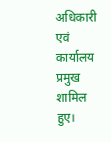अधिकारी एवं कार्यालय प्रमुख शामिल हुए।